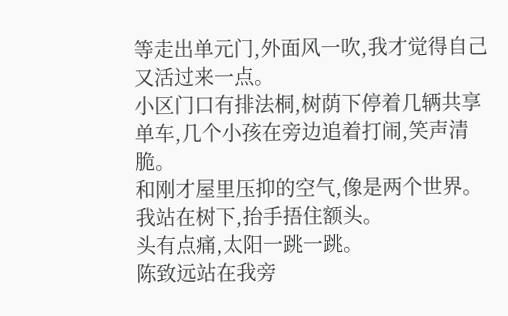等走出单元门,外面风一吹,我才觉得自己又活过来一点。
小区门口有排法桐,树荫下停着几辆共享单车,几个小孩在旁边追着打闹,笑声清脆。
和刚才屋里压抑的空气,像是两个世界。
我站在树下,抬手捂住额头。
头有点痛,太阳一跳一跳。
陈致远站在我旁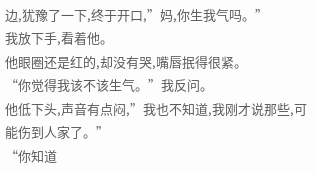边,犹豫了一下,终于开口,”妈,你生我气吗。”
我放下手,看着他。
他眼圈还是红的,却没有哭,嘴唇抿得很紧。
“你觉得我该不该生气。”我反问。
他低下头,声音有点闷,”我也不知道,我刚才说那些,可能伤到人家了。”
“你知道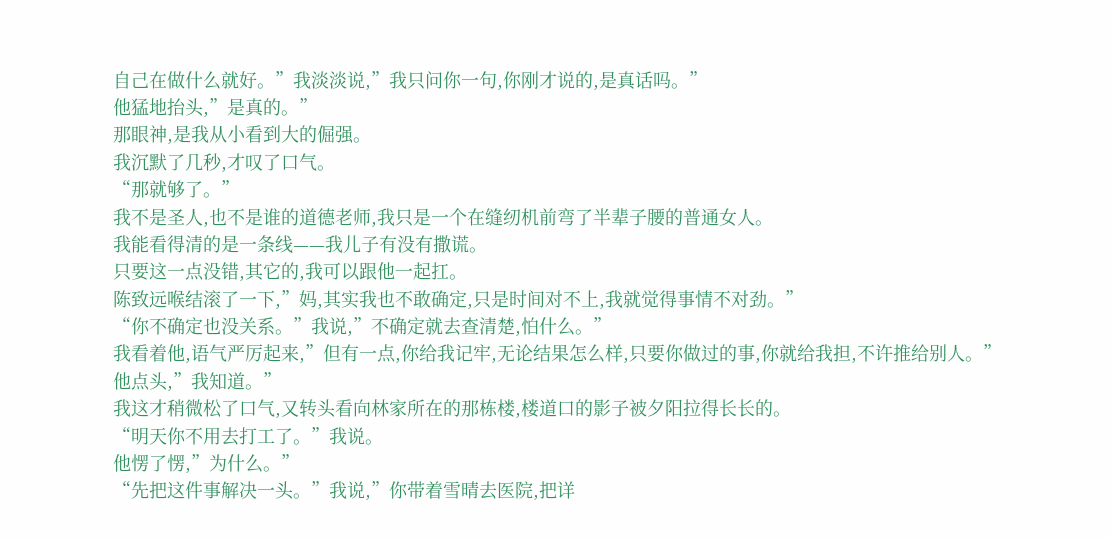自己在做什么就好。”我淡淡说,”我只问你一句,你刚才说的,是真话吗。”
他猛地抬头,”是真的。”
那眼神,是我从小看到大的倔强。
我沉默了几秒,才叹了口气。
“那就够了。”
我不是圣人,也不是谁的道德老师,我只是一个在缝纫机前弯了半辈子腰的普通女人。
我能看得清的是一条线——我儿子有没有撒谎。
只要这一点没错,其它的,我可以跟他一起扛。
陈致远喉结滚了一下,”妈,其实我也不敢确定,只是时间对不上,我就觉得事情不对劲。”
“你不确定也没关系。”我说,”不确定就去查清楚,怕什么。”
我看着他,语气严厉起来,”但有一点,你给我记牢,无论结果怎么样,只要你做过的事,你就给我担,不许推给别人。”
他点头,”我知道。”
我这才稍微松了口气,又转头看向林家所在的那栋楼,楼道口的影子被夕阳拉得长长的。
“明天你不用去打工了。”我说。
他愣了愣,”为什么。”
“先把这件事解决一头。”我说,”你带着雪晴去医院,把详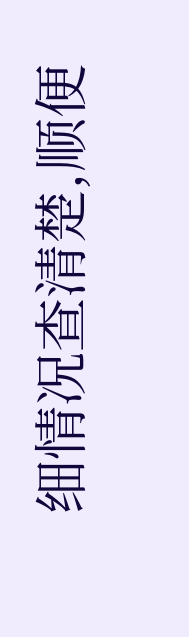细情况查清楚,顺便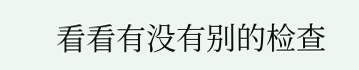看看有没有别的检查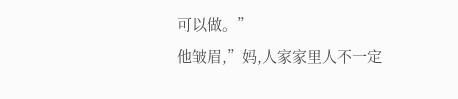可以做。”
他皱眉,”妈,人家家里人不一定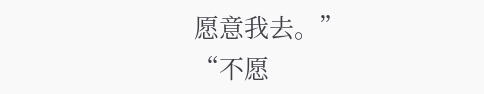愿意我去。”
“不愿